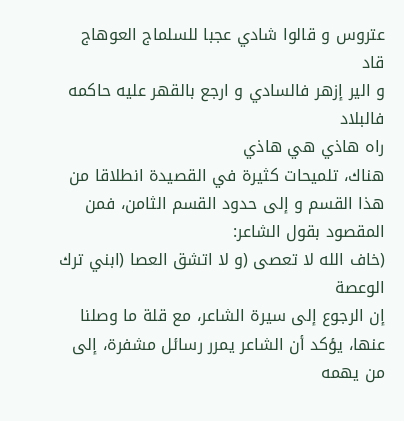عتروس و قالوا شادي عجبا للسلماج العوهاج قاد
و الير إزهر فالسادي و ارجع بالقهر عليه حاكمه فالبلاد
راه هاذي هي هاذي
هناك، تلميحات كثيرة في القصيدة انطلاقا من هذا القسم و إلى حدود القسم الثامن، فمن المقصود بقول الشاعر:
(خاف الله لا تعصى (و لا اتشق العصا (ابني ترك الوعصة
إن الرجوع إلى سيرة الشاعر، مع قلة ما وصلنا عنها، يؤكد أن الشاعر يمرر رسائل مشفرة، إلى من يهمه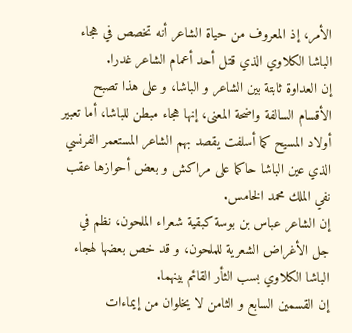الأمر، إذ المعروف من حياة الشاعر أنه تخصص في هجاء الباشا الكلاوي الذي قتل أحد أعمام الشاعر غدرا.
إن العداوة ثابتة بين الشاعر و الباشا، و على هذا تصبح الأقسام السالفة واضحة المعنى، إنها هجاء مبطن للباشا، أما تعبير أولاد المسيح كما أسلفت يقصد بهم الشاعر المستعمر الفرنسي الذي عين الباشا حاكما على مراكش و بعض أحوازها عقب نفي الملك محمد الخامس.
إن الشاعر عباس بن بوسة كبقية شعراء الملحون، نظم في جل الأغراض الشعرية للملحون، و قد خص بعضها لهجاء الباشا الكلاوي بسب الثأر القائم بينهما.
إن القسمين السابع و الثامن لا يخلوان من إيماءات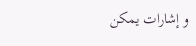و إشارات يمكن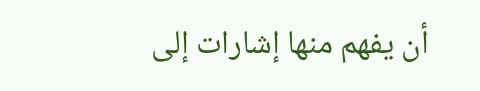أن يفهم منها إشارات إلى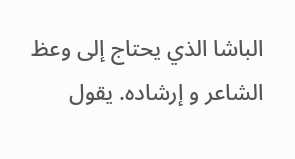الباشا الذي يحتاج إلى وعظ الشاعر و إرشاده. يقول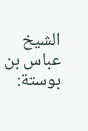الشيخ عباس بن بوستة: